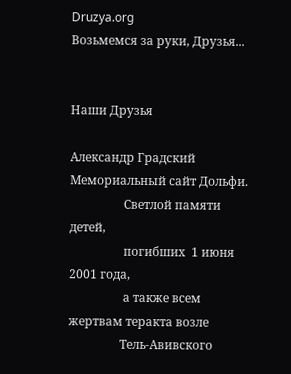Druzya.org
Возьмемся за руки, Друзья...


Наши Друзья

Александр Градский
Мемориальный сайт Дольфи.
                  Светлой памяти детей,
                  погибших  1 июня 2001 года,
                  а также всем жертвам теракта возле
                 Тель-Авивского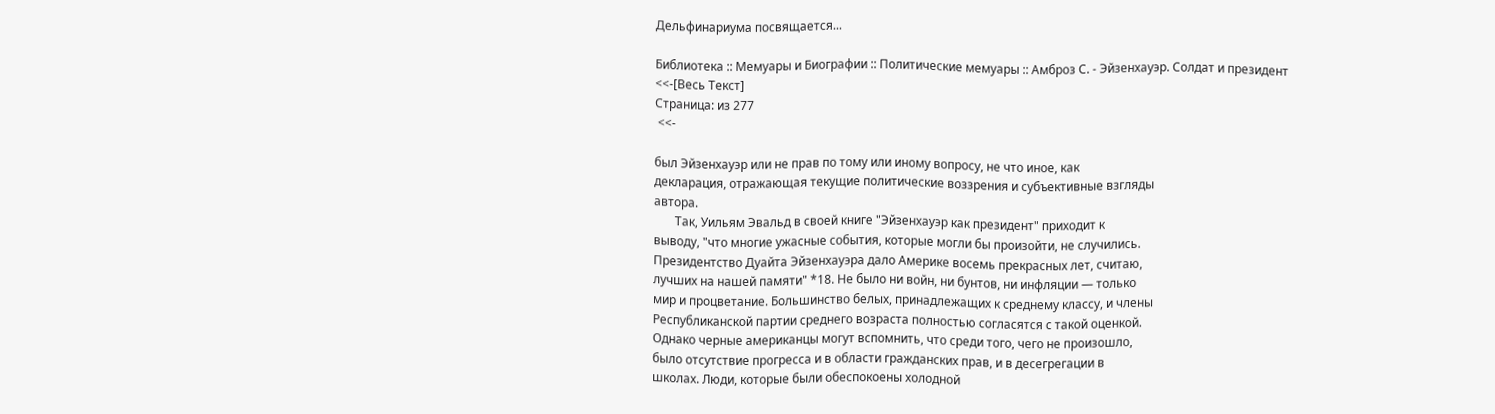Дельфинариума посвящается...

Библиотека :: Мемуары и Биографии :: Политические мемуары :: Амброз С. - Эйзенхауэр. Солдат и президент
<<-[Весь Текст]
Страница: из 277
 <<-

был Эйзенхауэр или не прав по тому или иному вопросу, не что иное, как
декларация, отражающая текущие политические воззрения и субъективные взгляды
автора.
       Так, Уильям Эвальд в своей книге "Эйзенхауэр как президент" приходит к
выводу, "что многие ужасные события, которые могли бы произойти, не случились.
Президентство Дуайта Эйзенхауэра дало Америке восемь прекрасных лет, считаю,
лучших на нашей памяти" *18. Не было ни войн, ни бунтов, ни инфляции — только
мир и процветание. Большинство белых, принадлежащих к среднему классу, и члены
Республиканской партии среднего возраста полностью согласятся с такой оценкой.
Однако черные американцы могут вспомнить, что среди того, чего не произошло,
было отсутствие прогресса и в области гражданских прав, и в десегрегации в
школах. Люди, которые были обеспокоены холодной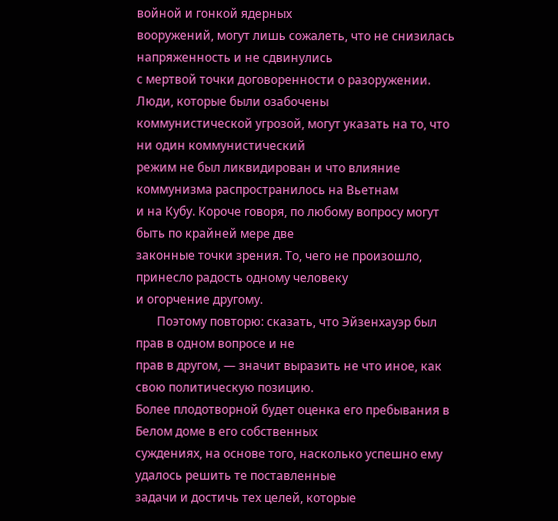войной и гонкой ядерных
вооружений, могут лишь сожалеть, что не снизилась напряженность и не сдвинулись
с мертвой точки договоренности о разоружении. Люди, которые были озабочены
коммунистической угрозой, могут указать на то, что ни один коммунистический
режим не был ликвидирован и что влияние коммунизма распространилось на Вьетнам
и на Кубу. Короче говоря, по любому вопросу могут быть по крайней мере две
законные точки зрения. То, чего не произошло, принесло радость одному человеку
и огорчение другому.
       Поэтому повторю: сказать, что Эйзенхауэр был прав в одном вопросе и не
прав в другом, — значит выразить не что иное, как свою политическую позицию.
Более плодотворной будет оценка его пребывания в Белом доме в его собственных
суждениях, на основе того, насколько успешно ему удалось решить те поставленные
задачи и достичь тех целей, которые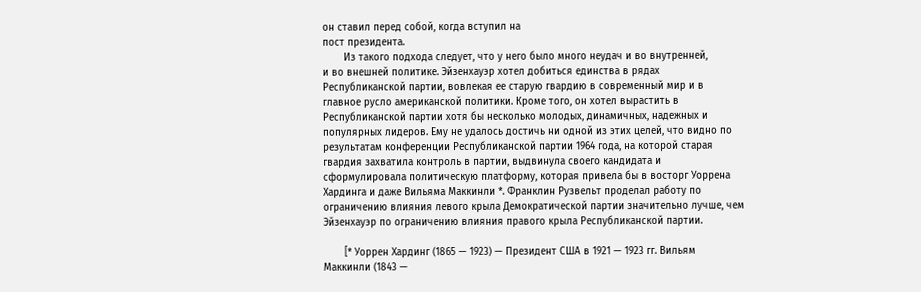он ставил перед собой, когда вступил на
пост президента.
       Из такого подхода следует, что у него было много неудач и во внутренней,
и во внешней политике. Эйзенхауэр хотел добиться единства в рядах
Республиканской партии, вовлекая ее старую гвардию в современный мир и в
главное русло американской политики. Кроме того, он хотел вырастить в
Республиканской партии хотя бы несколько молодых, динамичных, надежных и
популярных лидеров. Ему не удалось достичь ни одной из этих целей, что видно по
результатам конференции Республиканской партии 1964 года, на которой старая
гвардия захватила контроль в партии, выдвинула своего кандидата и
сформулировала политическую платформу, которая привела бы в восторг Уоррена
Хардинга и даже Вильяма Маккинли *. Франклин Рузвельт проделал работу по
ограничению влияния левого крыла Демократической партии значительно лучше, чем
Эйзенхауэр по ограничению влияния правого крыла Республиканской партии.

       [* Уоррен Хардинг (1865 — 1923) — Президент США в 1921 — 1923 гг. Вильям
Маккинли (1843 —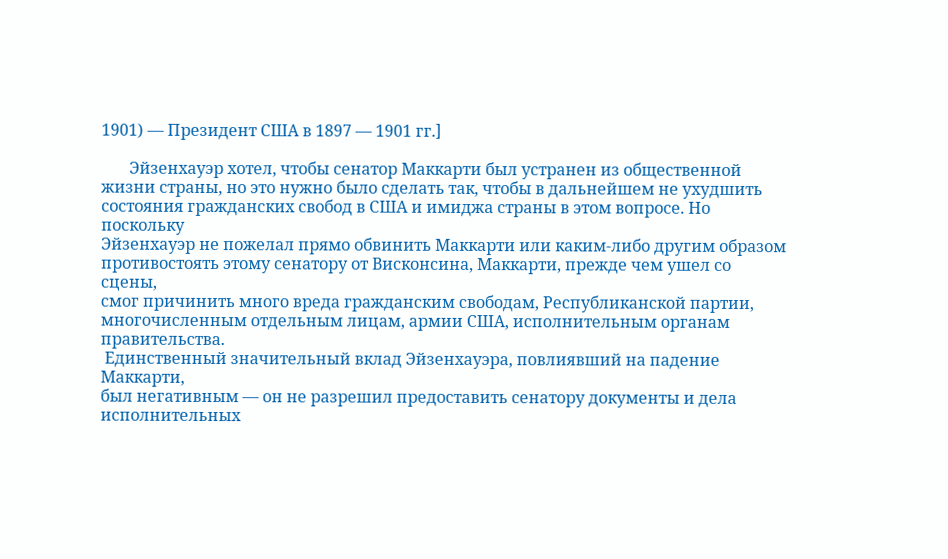1901) — Президент США в 1897 — 1901 гг.]

       Эйзенхауэр хотел, чтобы сенатор Маккарти был устранен из общественной
жизни страны, но это нужно было сделать так, чтобы в дальнейшем не ухудшить
состояния гражданских свобод в США и имиджа страны в этом вопросе. Но поскольку
Эйзенхауэр не пожелал прямо обвинить Маккарти или каким-либо другим образом
противостоять этому сенатору от Висконсина, Маккарти, прежде чем ушел со сцены,
смог причинить много вреда гражданским свободам, Республиканской партии,
многочисленным отдельным лицам, армии США, исполнительным органам правительства.
 Единственный значительный вклад Эйзенхауэра, повлиявший на падение Маккарти,
был негативным — он не разрешил предоставить сенатору документы и дела
исполнительных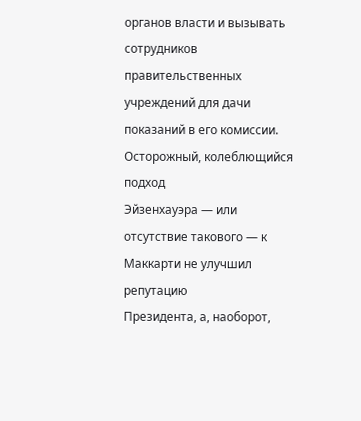органов власти и вызывать сотрудников правительственных
учреждений для дачи показаний в его комиссии. Осторожный, колеблющийся подход
Эйзенхауэра — или отсутствие такового — к Маккарти не улучшил репутацию
Президента, а, наоборот,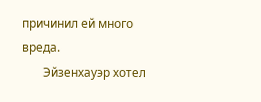причинил ей много вреда.
       Эйзенхауэр хотел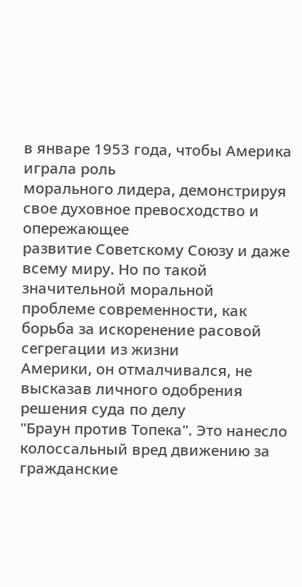в январе 1953 года, чтобы Америка играла роль
морального лидера, демонстрируя свое духовное превосходство и опережающее
развитие Советскому Союзу и даже всему миру. Но по такой значительной моральной
проблеме современности, как борьба за искоренение расовой сегрегации из жизни
Америки, он отмалчивался, не высказав личного одобрения решения суда по делу
"Браун против Топека". Это нанесло колоссальный вред движению за гражданские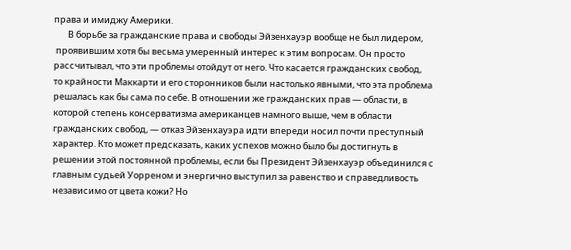права и имиджу Америки.
       В борьбе за гражданские права и свободы Эйзенхауэр вообще не был лидером,
 проявившим хотя бы весьма умеренный интерес к этим вопросам. Он просто
рассчитывал, что эти проблемы отойдут от него. Что касается гражданских свобод,
то крайности Маккарти и его сторонников были настолько явными, что эта проблема
решалась как бы сама по себе. В отношении же гражданских прав — области, в
которой степень консерватизма американцев намного выше, чем в области
гражданских свобод, — отказ Эйзенхауэра идти впереди носил почти преступный
характер. Кто может предсказать, каких успехов можно было бы достигнуть в
решении этой постоянной проблемы, если бы Президент Эйзенхауэр объединился с
главным судьей Уорреном и энергично выступил за равенство и справедливость
независимо от цвета кожи? Но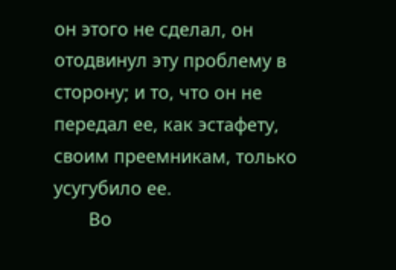он этого не сделал, он отодвинул эту проблему в
сторону; и то, что он не передал ее, как эстафету, своим преемникам, только
усугубило ее.
       Во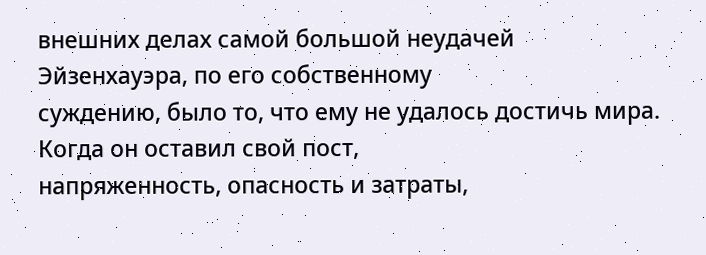внешних делах самой большой неудачей Эйзенхауэра, по его собственному
суждению, было то, что ему не удалось достичь мира. Когда он оставил свой пост,
напряженность, опасность и затраты,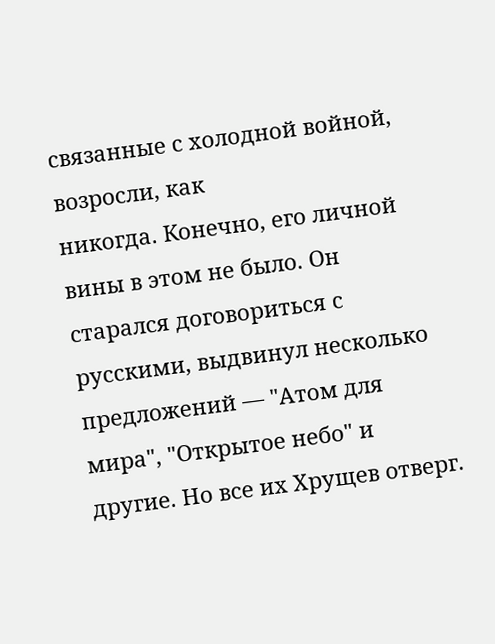связанные с холодной войной, возросли, как
никогда. Конечно, его личной вины в этом не было. Он старался договориться с
русскими, выдвинул несколько предложений — "Атом для мира", "Открытое небо" и
другие. Но все их Хрущев отверг.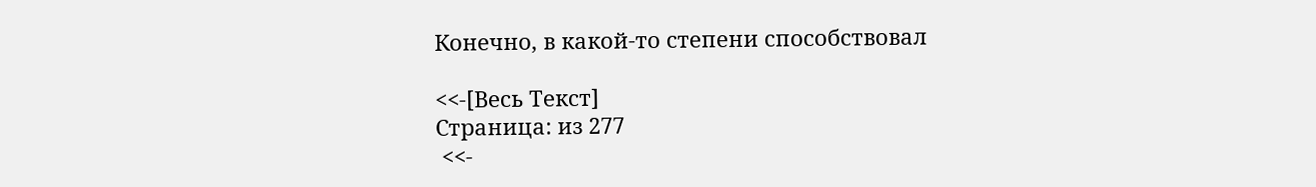Конечно, в какой-то степени способствовал

<<-[Весь Текст]
Страница: из 277
 <<-